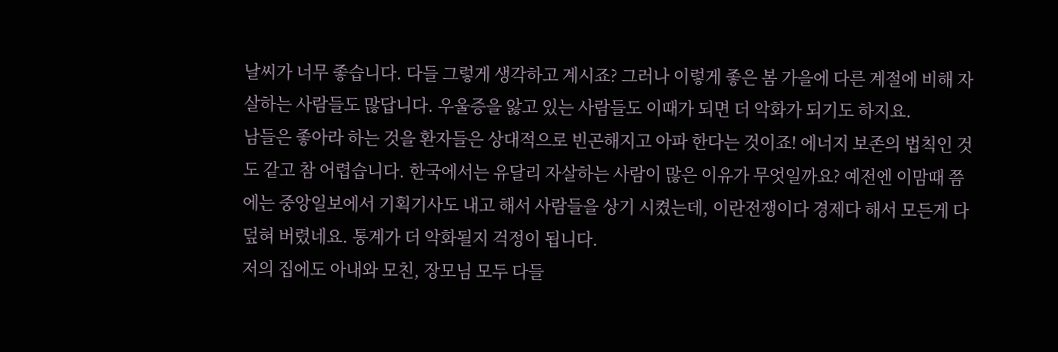날씨가 너무 좋습니다. 다들 그렇게 생각하고 계시죠? 그러나 이렇게 좋은 봄 가을에 다른 계절에 비해 자살하는 사람들도 많답니다. 우울증을 앓고 있는 사람들도 이때가 되면 더 악화가 되기도 하지요.
남들은 좋아라 하는 것을 환자들은 상대적으로 빈곤해지고 아파 한다는 것이죠! 에너지 보존의 법칙인 것도 같고 참 어렵습니다. 한국에서는 유달리 자살하는 사람이 많은 이유가 무엇일까요? 예전엔 이맘때 쯤에는 중앙일보에서 기획기사도 내고 해서 사람들을 상기 시켰는데, 이란전쟁이다 경제다 해서 모든게 다 덮혀 버렸네요. 통계가 더 악화될지 걱정이 됩니다.
저의 집에도 아내와 모친, 장모님 모두 다들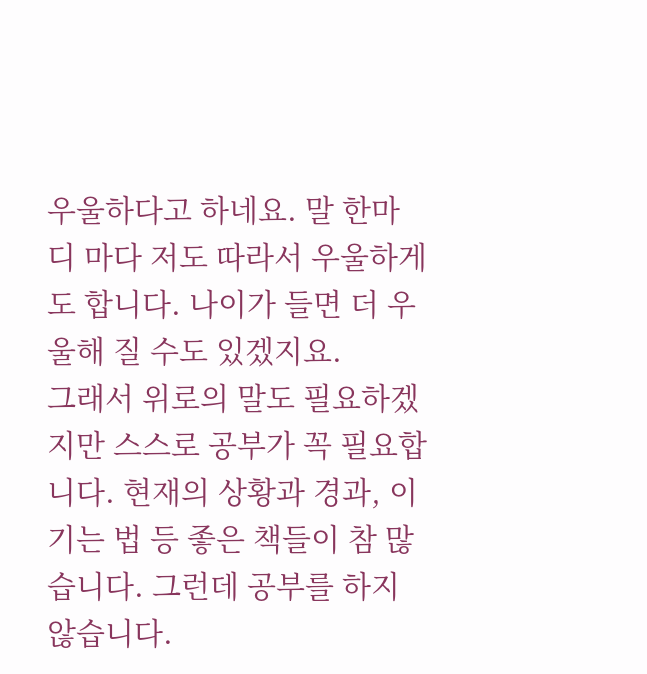우울하다고 하네요. 말 한마디 마다 저도 따라서 우울하게도 합니다. 나이가 들면 더 우울해 질 수도 있겠지요.
그래서 위로의 말도 필요하겠지만 스스로 공부가 꼭 필요합니다. 현재의 상황과 경과, 이기는 법 등 좋은 책들이 참 많습니다. 그런데 공부를 하지 않습니다.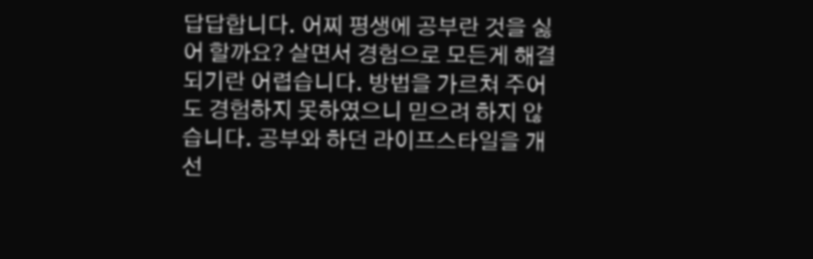답답합니다. 어찌 평생에 공부란 것을 싫어 할까요? 살면서 경험으로 모든게 해결되기란 어렵습니다. 방법을 가르쳐 주어도 경험하지 못하였으니 믿으려 하지 않습니다. 공부와 하던 라이프스타일을 개선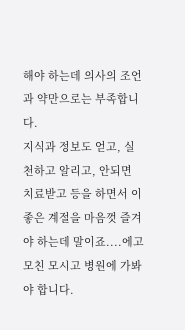해야 하는데 의사의 조언과 약만으로는 부족합니다.
지식과 정보도 얻고, 실천하고 알리고, 안되면 치료받고 등을 하면서 이 좋은 계절을 마음껏 즐겨야 하는데 말이죠....에고 모친 모시고 병원에 가봐야 합니다.